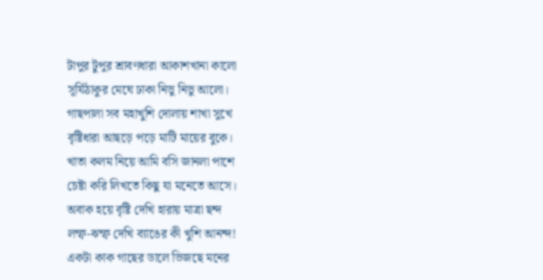টাপুর টুপুর শ্রাবণধারা আকাশখানা কালো
সূর্যিঠাকুর মেঘে ঢাকা নিভু নিভু আলো।
গাছপালা সব মহাখুশি দোলায় শাখা সুখে
বৃষ্টিধারা আছড়ে পড়ে মাটি মায়ের বুকে।
খাতা কলম নিয়ে আমি বসি জানলা পাশে
চেষ্টা করি লিখতে কিছু যা মনেতে আসে।
অবাক হয়ে বৃষ্টি দেখি হারায় মাত্রা ছন্দ
লম্ফ-ঝম্ফ দেখি ব্যাঙের কী খুশি আনন্দ!
একটা কাক গাছের ডালে ভিজছে মনের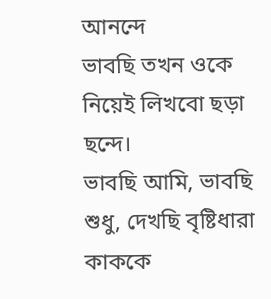আনন্দে
ভাবছি তখন ওকে নিয়েই লিখবো ছড়া ছন্দে।
ভাবছি আমি, ভাবছি শুধু, দেখছি বৃষ্টিধারা
কাককে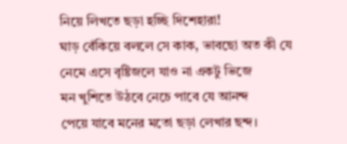নিয়ে লিখতে ছড়া হচ্ছি দিশেহারা!
ঘাড় বেঁকিয়ে বললে সে কাক, ভাবছো অত কী যে
নেমে এসে বৃষ্টিজলে যাও না একটু ভিজে
মন খুশিতে উঠবে নেচে পাবে যে আনন্দ
পেয়ে যাবে মনের মতো ছড়া লেখার ছন্দ।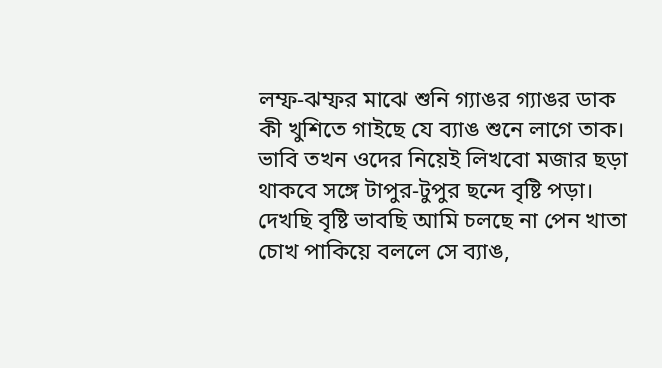লম্ফ-ঝম্ফর মাঝে শুনি গ্যাঙর গ্যাঙর ডাক
কী খুশিতে গাইছে যে ব্যাঙ শুনে লাগে তাক।
ভাবি তখন ওদের নিয়েই লিখবো মজার ছড়া
থাকবে সঙ্গে টাপুর-টুপুর ছন্দে বৃষ্টি পড়া।
দেখছি বৃষ্টি ভাবছি আমি চলছে না পেন খাতা
চোখ পাকিয়ে বললে সে ব্যাঙ,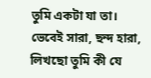তুমি একটা যা তা।
ভেবেই সারা, ছন্দ হারা, লিখছো তুমি কী যে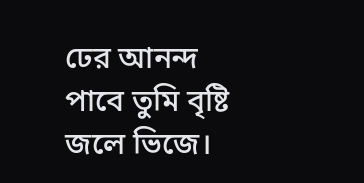ঢের আনন্দ পাবে তুমি বৃষ্টি জলে ভিজে।